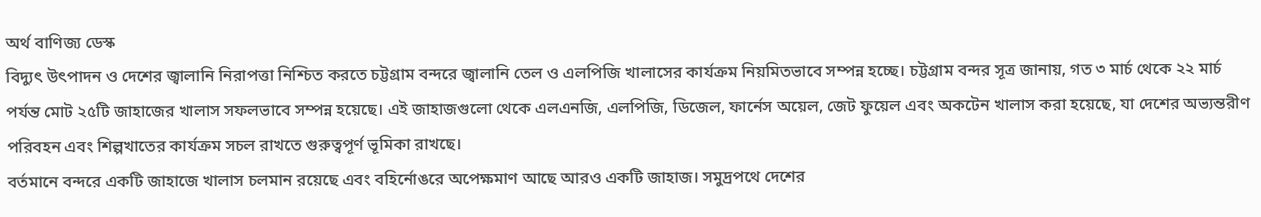অর্থ বাণিজ্য ডেস্ক
বিদ্যুৎ উৎপাদন ও দেশের জ্বালানি নিরাপত্তা নিশ্চিত করতে চট্টগ্রাম বন্দরে জ্বালানি তেল ও এলপিজি খালাসের কার্যক্রম নিয়মিতভাবে সম্পন্ন হচ্ছে। চট্টগ্রাম বন্দর সূত্র জানায়, গত ৩ মার্চ থেকে ২২ মার্চ পর্যন্ত মোট ২৫টি জাহাজের খালাস সফলভাবে সম্পন্ন হয়েছে। এই জাহাজগুলো থেকে এলএনজি, এলপিজি, ডিজেল, ফার্নেস অয়েল, জেট ফুয়েল এবং অকটেন খালাস করা হয়েছে, যা দেশের অভ্যন্তরীণ পরিবহন এবং শিল্পখাতের কার্যক্রম সচল রাখতে গুরুত্বপূর্ণ ভূমিকা রাখছে।
বর্তমানে বন্দরে একটি জাহাজে খালাস চলমান রয়েছে এবং বহির্নোঙরে অপেক্ষমাণ আছে আরও একটি জাহাজ। সমুদ্রপথে দেশের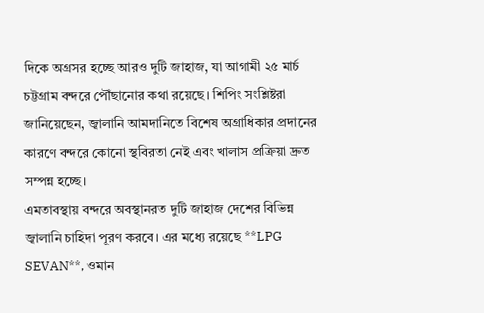দিকে অগ্রসর হচ্ছে আরও দুটি জাহাজ, যা আগামী ২৫ মার্চ চট্টগ্রাম বন্দরে পৌঁছানোর কথা রয়েছে। শিপিং সংশ্লিষ্টরা জানিয়েছেন, জ্বালানি আমদানিতে বিশেষ অগ্রাধিকার প্রদানের কারণে বন্দরে কোনো স্থবিরতা নেই এবং খালাস প্রক্রিয়া দ্রুত সম্পন্ন হচ্ছে।
এমতাবস্থায় বন্দরে অবস্থানরত দুটি জাহাজ দেশের বিভিন্ন জ্বালানি চাহিদা পূরণ করবে। এর মধ্যে রয়েছে **LPG SEVAN**, ওমান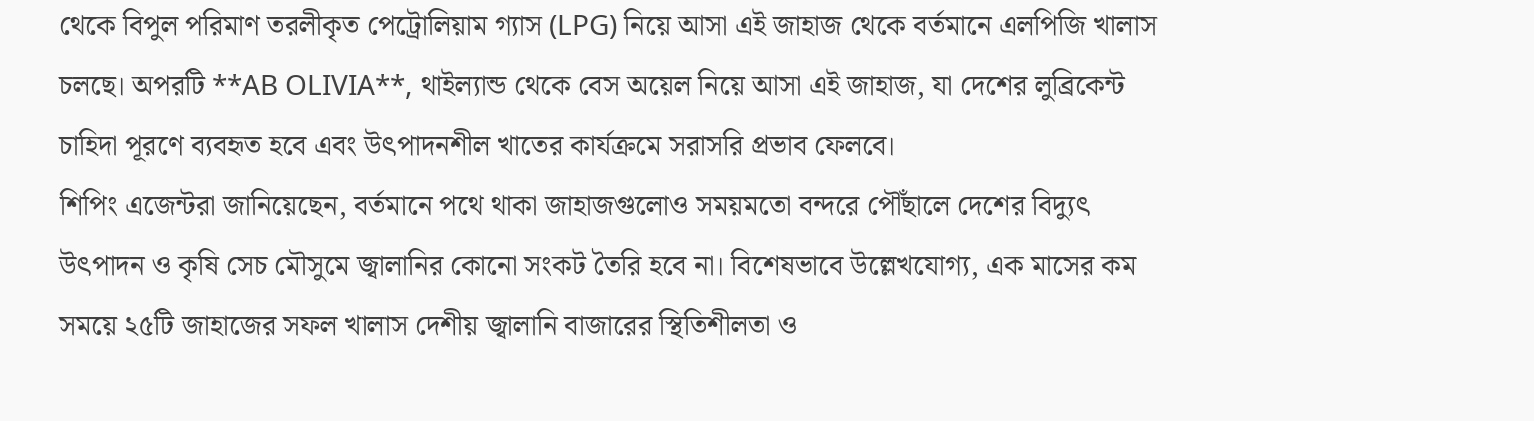থেকে বিপুল পরিমাণ তরলীকৃত পেট্রোলিয়াম গ্যাস (LPG) নিয়ে আসা এই জাহাজ থেকে বর্তমানে এলপিজি খালাস চলছে। অপরটি **AB OLIVIA**, থাইল্যান্ড থেকে বেস অয়েল নিয়ে আসা এই জাহাজ, যা দেশের লুব্রিকেন্ট চাহিদা পূরণে ব্যবহৃত হবে এবং উৎপাদনশীল খাতের কার্যক্রমে সরাসরি প্রভাব ফেলবে।
শিপিং এজেন্টরা জানিয়েছেন, বর্তমানে পথে থাকা জাহাজগুলোও সময়মতো বন্দরে পৌঁছালে দেশের বিদ্যুৎ উৎপাদন ও কৃষি সেচ মৌসুমে জ্বালানির কোনো সংকট তৈরি হবে না। বিশেষভাবে উল্লেখযোগ্য, এক মাসের কম সময়ে ২৫টি জাহাজের সফল খালাস দেশীয় জ্বালানি বাজারের স্থিতিশীলতা ও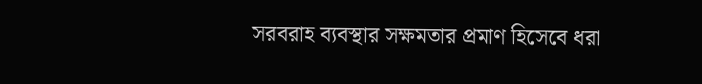সরবরাহ ব্যবস্থার সক্ষমতার প্রমাণ হিসেবে ধরা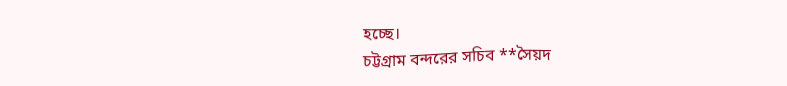হচ্ছে।
চট্টগ্রাম বন্দরের সচিব **সৈয়দ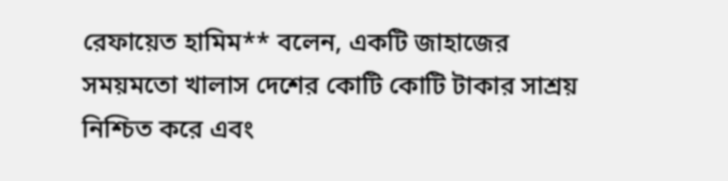রেফায়েত হামিম** বলেন, একটি জাহাজের সময়মতো খালাস দেশের কোটি কোটি টাকার সাশ্রয় নিশ্চিত করে এবং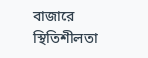বাজারে স্থিতিশীলতা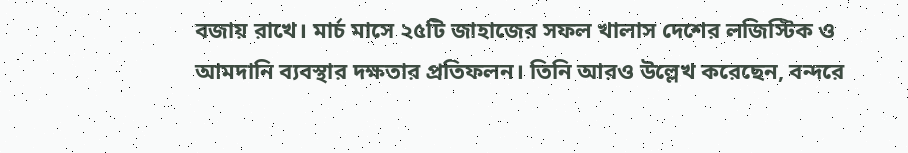বজায় রাখে। মার্চ মাসে ২৫টি জাহাজের সফল খালাস দেশের লজিস্টিক ও আমদানি ব্যবস্থার দক্ষতার প্রতিফলন। তিনি আরও উল্লেখ করেছেন, বন্দরে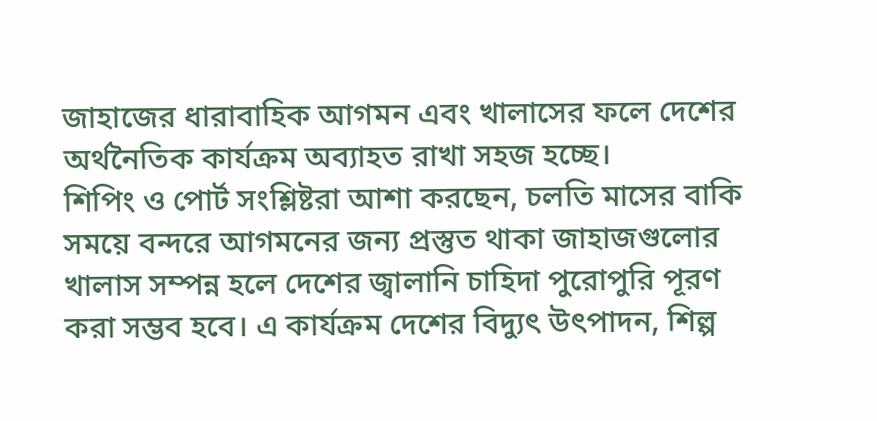জাহাজের ধারাবাহিক আগমন এবং খালাসের ফলে দেশের অর্থনৈতিক কার্যক্রম অব্যাহত রাখা সহজ হচ্ছে।
শিপিং ও পোর্ট সংশ্লিষ্টরা আশা করছেন, চলতি মাসের বাকি সময়ে বন্দরে আগমনের জন্য প্রস্তুত থাকা জাহাজগুলোর খালাস সম্পন্ন হলে দেশের জ্বালানি চাহিদা পুরোপুরি পূরণ করা সম্ভব হবে। এ কার্যক্রম দেশের বিদ্যুৎ উৎপাদন, শিল্প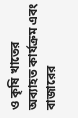ও কৃষি খাতের অব্যাহত কার্যক্রম এবং বাজারের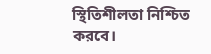স্থিতিশীলতা নিশ্চিত করবে।